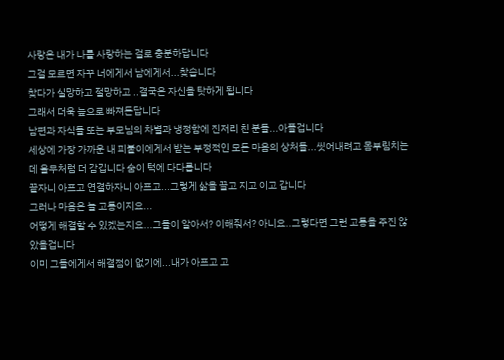사랑은 내가 나를 사랑하는 걸로 충분하답니다
그걸 모르면 자꾸 너에게서 남에게서...찾습니다
찾다가 실망하고 절망하고 ..결국은 자신을 탓하게 됩니다
그래서 더욱 늪으로 빠져든답니다
남편과 자식들 또는 부모님의 차별과 냉정함에 진저리 친 분들...아플겁니다
세상에 가장 가까운 내 피붙이에게서 받는 부정적인 모든 마음의 상처들...씻어내려고 몸부림치는데 올무처럼 더 감깁니다 숨이 턱에 다다릅니다
끝자니 아프고 연결하자니 아프고...그렇게 삶을 끌고 지고 이고 갑니다
그러나 마음은 늘 고통이지요...
어떻게 해결할 수 있겠는지요...그들이 알아서? 이해줘서? 아니요..그렇다면 그런 고통을 주진 않았을겁니다
이미 그들에게서 해결점이 없기에...내가 아프고 고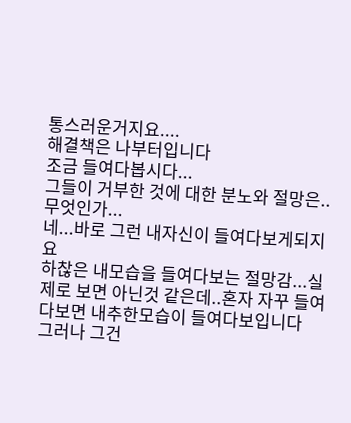통스러운거지요....
해결책은 나부터입니다
조금 들여다봅시다...
그들이 거부한 것에 대한 분노와 절망은..무엇인가...
네...바로 그런 내자신이 들여다보게되지요
하찮은 내모습을 들여다보는 절망감...실제로 보면 아닌것 같은데..혼자 자꾸 들여다보면 내추한모습이 들여다보입니다
그러나 그건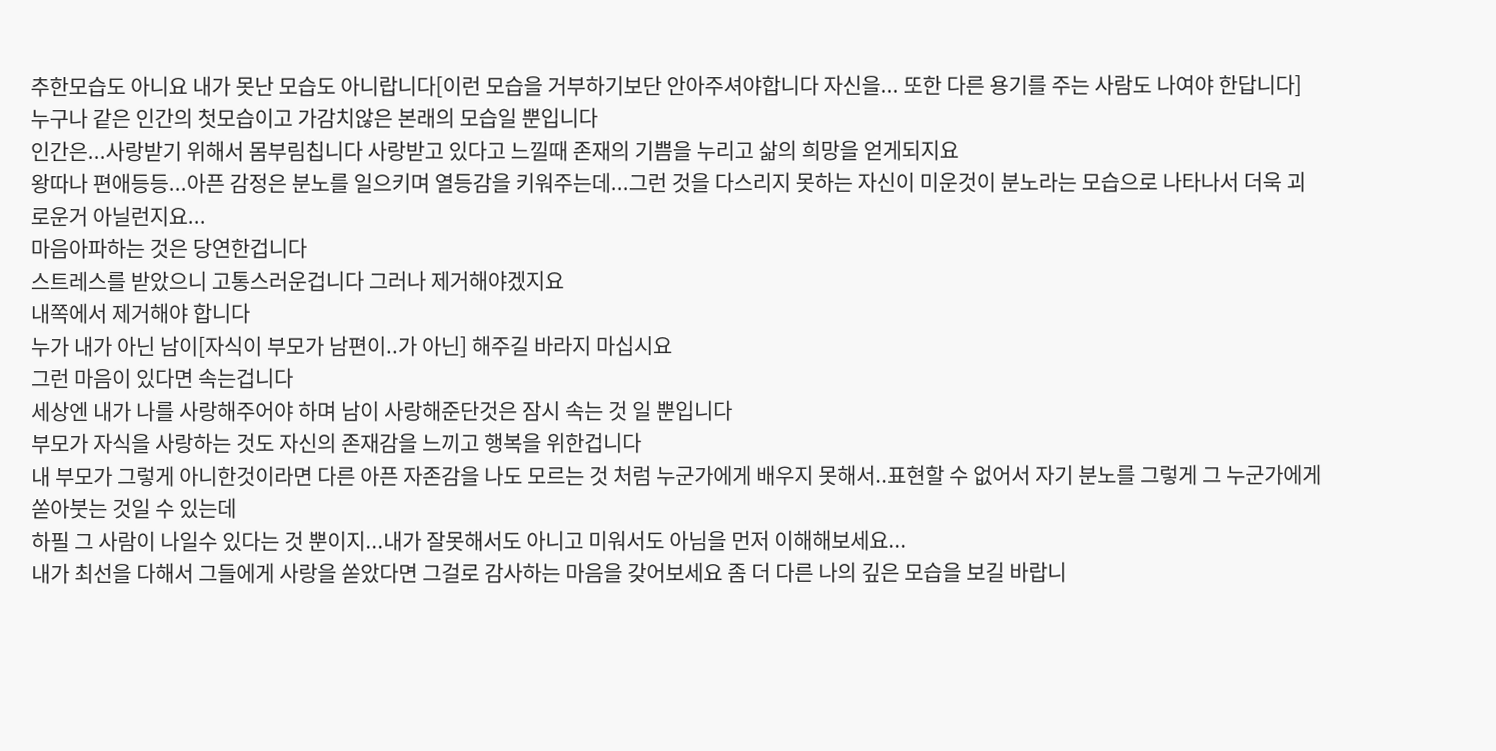추한모습도 아니요 내가 못난 모습도 아니랍니다[이런 모습을 거부하기보단 안아주셔야합니다 자신을... 또한 다른 용기를 주는 사람도 나여야 한답니다]
누구나 같은 인간의 첫모습이고 가감치않은 본래의 모습일 뿐입니다
인간은...사랑받기 위해서 몸부림칩니다 사랑받고 있다고 느낄때 존재의 기쁨을 누리고 삶의 희망을 얻게되지요
왕따나 편애등등...아픈 감정은 분노를 일으키며 열등감을 키워주는데...그런 것을 다스리지 못하는 자신이 미운것이 분노라는 모습으로 나타나서 더욱 괴로운거 아닐런지요...
마음아파하는 것은 당연한겁니다
스트레스를 받았으니 고통스러운겁니다 그러나 제거해야겠지요
내쪽에서 제거해야 합니다
누가 내가 아닌 남이[자식이 부모가 남편이..가 아닌] 해주길 바라지 마십시요
그런 마음이 있다면 속는겁니다
세상엔 내가 나를 사랑해주어야 하며 남이 사랑해준단것은 잠시 속는 것 일 뿐입니다
부모가 자식을 사랑하는 것도 자신의 존재감을 느끼고 행복을 위한겁니다
내 부모가 그렇게 아니한것이라면 다른 아픈 자존감을 나도 모르는 것 처럼 누군가에게 배우지 못해서..표현할 수 없어서 자기 분노를 그렇게 그 누군가에게 쏟아붓는 것일 수 있는데
하필 그 사람이 나일수 있다는 것 뿐이지...내가 잘못해서도 아니고 미워서도 아님을 먼저 이해해보세요...
내가 최선을 다해서 그들에게 사랑을 쏟았다면 그걸로 감사하는 마음을 갖어보세요 좀 더 다른 나의 깊은 모습을 보길 바랍니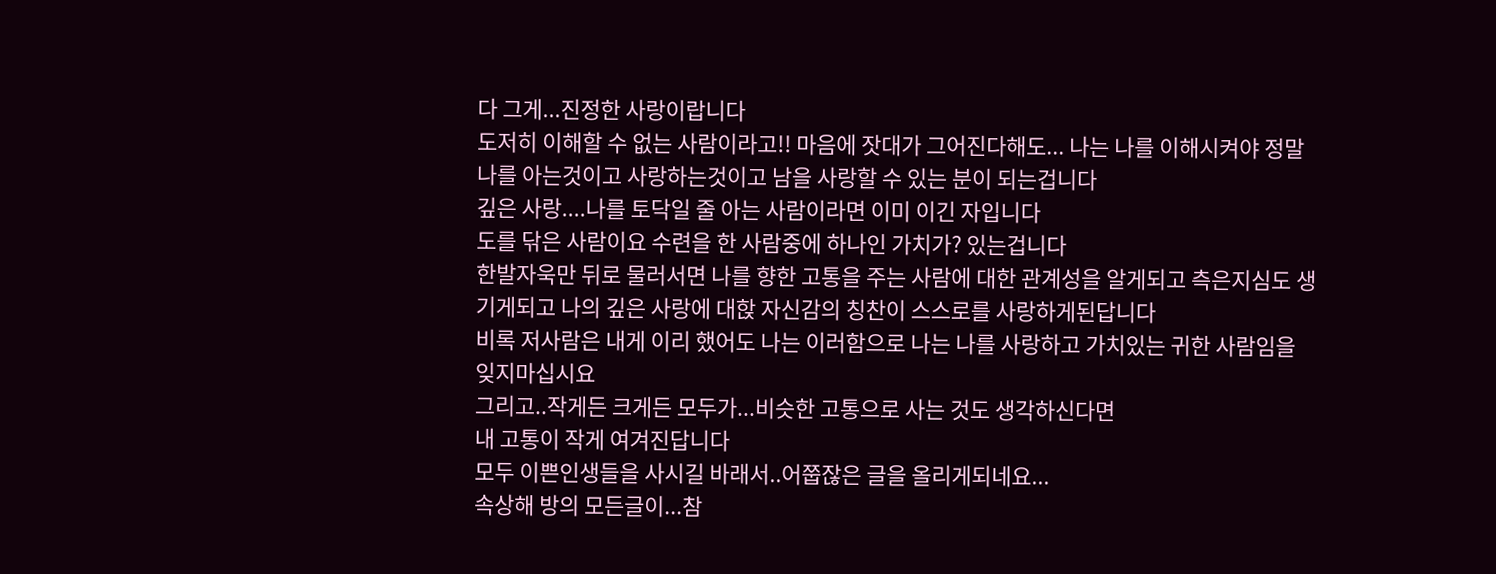다 그게...진정한 사랑이랍니다
도저히 이해할 수 없는 사람이라고!! 마음에 잣대가 그어진다해도... 나는 나를 이해시켜야 정말 나를 아는것이고 사랑하는것이고 남을 사랑할 수 있는 분이 되는겁니다
깊은 사랑....나를 토닥일 줄 아는 사람이라면 이미 이긴 자입니다
도를 닦은 사람이요 수련을 한 사람중에 하나인 가치가? 있는겁니다
한발자욱만 뒤로 물러서면 나를 향한 고통을 주는 사람에 대한 관계성을 알게되고 측은지심도 생기게되고 나의 깊은 사랑에 대핝 자신감의 칭찬이 스스로를 사랑하게된답니다
비록 저사람은 내게 이리 했어도 나는 이러함으로 나는 나를 사랑하고 가치있는 귀한 사람임을 잊지마십시요
그리고..작게든 크게든 모두가...비슷한 고통으로 사는 것도 생각하신다면
내 고통이 작게 여겨진답니다
모두 이쁜인생들을 사시길 바래서..어쭙잖은 글을 올리게되네요...
속상해 방의 모든글이...참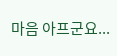마음 아프군요...